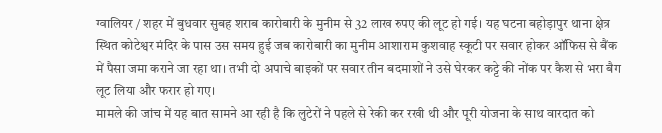ग्वालियर / शहर में बुधवार सुबह शराब कारोबारी के मुनीम से 32 लाख रुपए की लूट हो गई। यह घटना बहोड़ापुर थाना क्षेत्र स्थित कोटेश्वर मंदिर के पास उस समय हुई जब कारोबारी का मुनीम आशाराम कुशवाह स्कूटी पर सवार होकर ऑफिस से बैंक में पैसा जमा कराने जा रहा था। तभी दो अपाचे बाइकों पर सवार तीन बदमाशों ने उसे घेरकर कट्टे की नोंक पर कैश से भरा बैग लूट लिया और फरार हो गए।
मामले की जांच में यह बात सामने आ रही है कि लुटेरों ने पहले से रेकी कर रखी थी और पूरी योजना के साथ वारदात को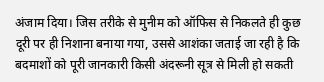अंजाम दिया। जिस तरीके से मुनीम को ऑफिस से निकलते ही कुछ दूरी पर ही निशाना बनाया गया, उससे आशंका जताई जा रही है कि बदमाशों को पूरी जानकारी किसी अंदरूनी सूत्र से मिली हो सकती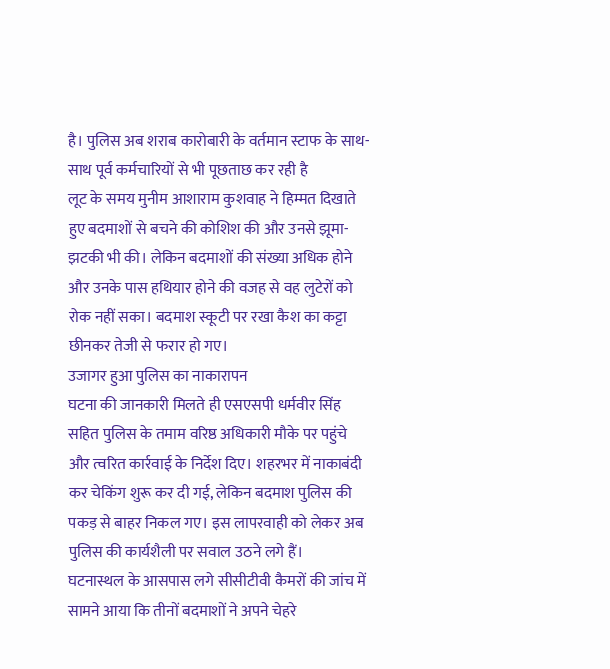है। पुलिस अब शराब कारोबारी के वर्तमान स्टाफ के साथ-साथ पूर्व कर्मचारियों से भी पूछताछ कर रही है
लूट के समय मुनीम आशाराम कुशवाह ने हिम्मत दिखाते हुए बदमाशों से बचने की कोशिश की और उनसे झूमा-झटकी भी की। लेकिन बदमाशों की संख्या अधिक होने और उनके पास हथियार होने की वजह से वह लुटेरों को रोक नहीं सका। बदमाश स्कूटी पर रखा कैश का कट्टा छीनकर तेजी से फरार हो गए।
उजागर हुआ पुलिस का नाकारापन
घटना की जानकारी मिलते ही एसएसपी धर्मवीर सिंह सहित पुलिस के तमाम वरिष्ठ अधिकारी मौके पर पहुंचे और त्वरित कार्रवाई के निर्देश दिए। शहरभर में नाकाबंदी कर चेकिंग शुरू कर दी गई, लेकिन बदमाश पुलिस की पकड़ से बाहर निकल गए। इस लापरवाही को लेकर अब पुलिस की कार्यशैली पर सवाल उठने लगे हैं।
घटनास्थल के आसपास लगे सीसीटीवी कैमरों की जांच में सामने आया कि तीनों बदमाशों ने अपने चेहरे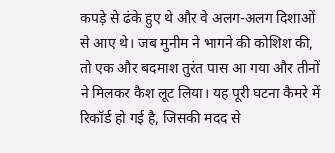कपड़े से ढंके हुए थे और वे अलग-अलग दिशाओं से आए थे। जब मुनीम ने भागने की कोशिश की, तो एक और बदमाश तुरंत पास आ गया और तीनों ने मिलकर कैश लूट लिया। यह पूरी घटना कैमरे में रिकॉर्ड हो गई है, जिसकी मदद से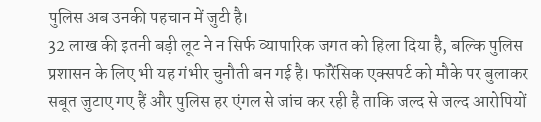पुलिस अब उनकी पहचान में जुटी है।
32 लाख की इतनी बड़ी लूट ने न सिर्फ व्यापारिक जगत को हिला दिया है, बल्कि पुलिस प्रशासन के लिए भी यह गंभीर चुनौती बन गई है। फॉरेंसिक एक्सपर्ट को मौके पर बुलाकर सबूत जुटाए गए हैं और पुलिस हर एंगल से जांच कर रही है ताकि जल्द से जल्द आरोपियों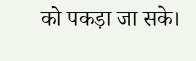को पकड़ा जा सके।